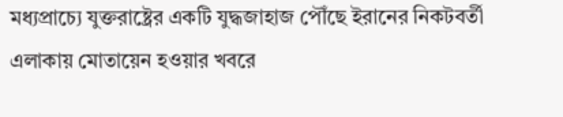মধ্যপ্রাচ্যে যুক্তরাষ্ট্রের একটি যুদ্ধজাহাজ পৌঁছে ইরানের নিকটবর্তী এলাকায় মোতায়েন হওয়ার খবরে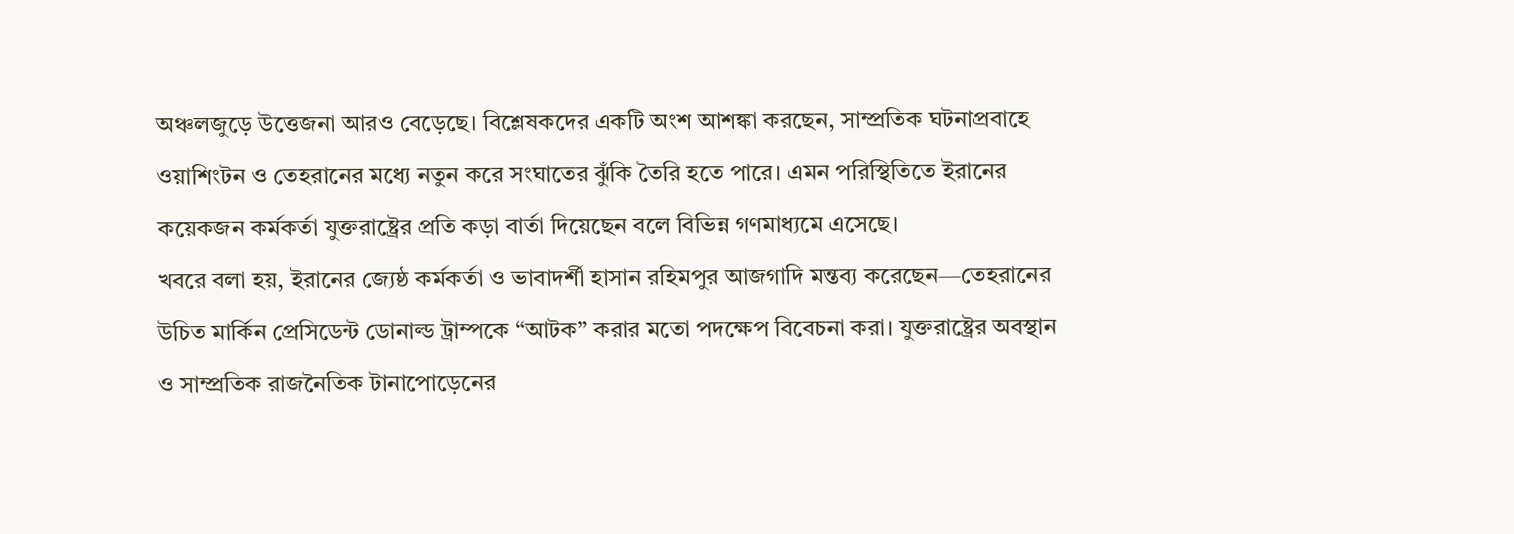অঞ্চলজুড়ে উত্তেজনা আরও বেড়েছে। বিশ্লেষকদের একটি অংশ আশঙ্কা করছেন, সাম্প্রতিক ঘটনাপ্রবাহে ওয়াশিংটন ও তেহরানের মধ্যে নতুন করে সংঘাতের ঝুঁকি তৈরি হতে পারে। এমন পরিস্থিতিতে ইরানের কয়েকজন কর্মকর্তা যুক্তরাষ্ট্রের প্রতি কড়া বার্তা দিয়েছেন বলে বিভিন্ন গণমাধ্যমে এসেছে।
খবরে বলা হয়, ইরানের জ্যেষ্ঠ কর্মকর্তা ও ভাবাদর্শী হাসান রহিমপুর আজগাদি মন্তব্য করেছেন—তেহরানের উচিত মার্কিন প্রেসিডেন্ট ডোনাল্ড ট্রাম্পকে “আটক” করার মতো পদক্ষেপ বিবেচনা করা। যুক্তরাষ্ট্রের অবস্থান ও সাম্প্রতিক রাজনৈতিক টানাপোড়েনের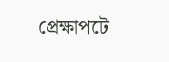প্রেক্ষাপটে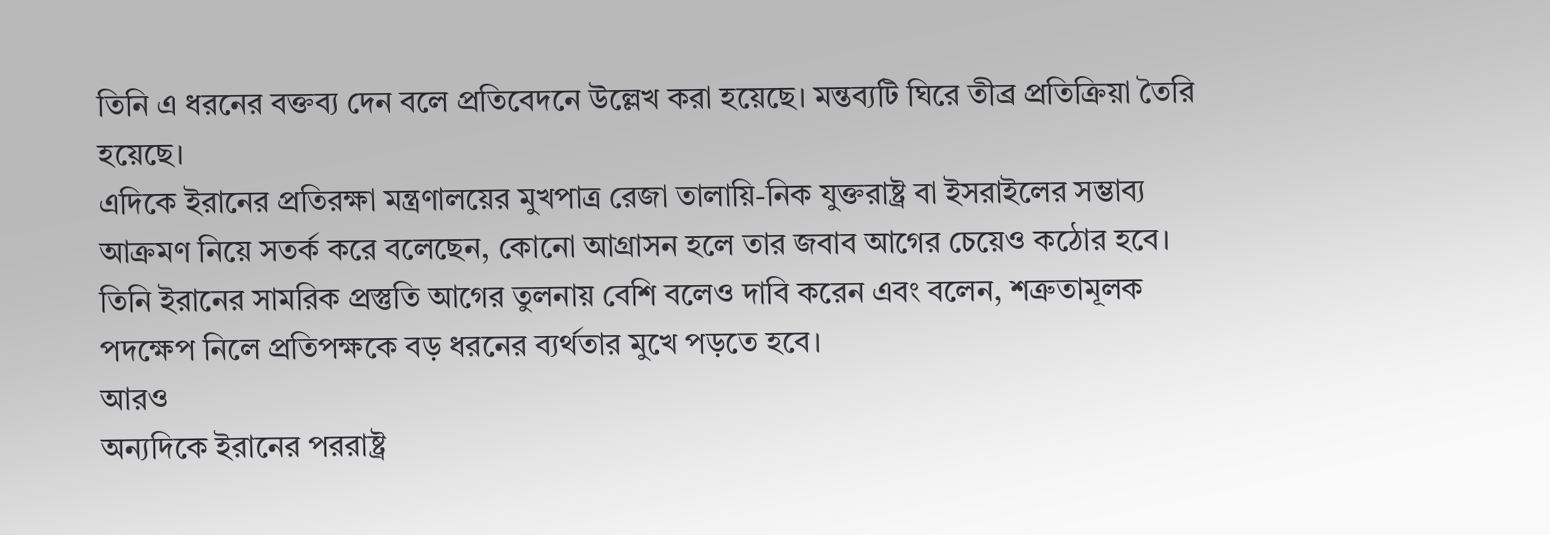তিনি এ ধরনের বক্তব্য দেন বলে প্রতিবেদনে উল্লেখ করা হয়েছে। মন্তব্যটি ঘিরে তীব্র প্রতিক্রিয়া তৈরি হয়েছে।
এদিকে ইরানের প্রতিরক্ষা মন্ত্রণালয়ের মুখপাত্র রেজা তালায়ি-নিক যুক্তরাষ্ট্র বা ইসরাইলের সম্ভাব্য আক্রমণ নিয়ে সতর্ক করে বলেছেন, কোনো আগ্রাসন হলে তার জবাব আগের চেয়েও কঠোর হবে। তিনি ইরানের সামরিক প্রস্তুতি আগের তুলনায় বেশি বলেও দাবি করেন এবং বলেন, শত্রুতামূলক পদক্ষেপ নিলে প্রতিপক্ষকে বড় ধরনের ব্যর্থতার মুখে পড়তে হবে।
আরও
অন্যদিকে ইরানের পররাষ্ট্র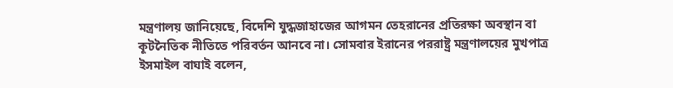মন্ত্রণালয় জানিয়েছে, বিদেশি যুদ্ধজাহাজের আগমন তেহরানের প্রতিরক্ষা অবস্থান বা কূটনৈতিক নীতিতে পরিবর্তন আনবে না। সোমবার ইরানের পররাষ্ট্র মন্ত্রণালয়ের মুখপাত্র ইসমাইল বাঘাই বলেন,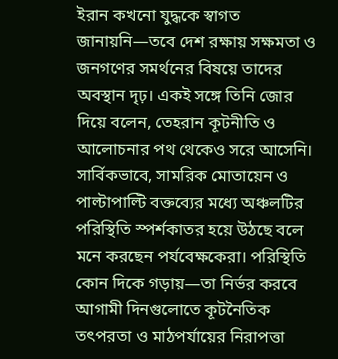ইরান কখনো যুদ্ধকে স্বাগত জানায়নি—তবে দেশ রক্ষায় সক্ষমতা ও জনগণের সমর্থনের বিষয়ে তাদের অবস্থান দৃঢ়। একই সঙ্গে তিনি জোর দিয়ে বলেন, তেহরান কূটনীতি ও আলোচনার পথ থেকেও সরে আসেনি।
সার্বিকভাবে, সামরিক মোতায়েন ও পাল্টাপাল্টি বক্তব্যের মধ্যে অঞ্চলটির পরিস্থিতি স্পর্শকাতর হয়ে উঠছে বলে মনে করছেন পর্যবেক্ষকেরা। পরিস্থিতি কোন দিকে গড়ায়—তা নির্ভর করবে আগামী দিনগুলোতে কূটনৈতিক তৎপরতা ও মাঠপর্যায়ের নিরাপত্তা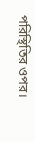পরিস্থিতির ওপর।